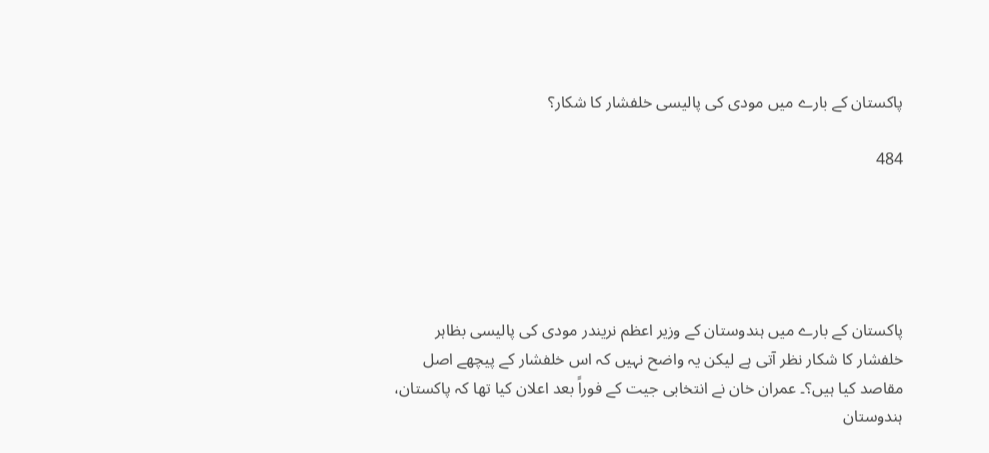پاکستان کے بارے میں مودی کی پالیسی خلفشار کا شکار؟

484





پاکستان کے بارے میں ہندوستان کے وزیر اعظم نریندر مودی کی پالیسی بظاہر خلفشار کا شکار نظر آتی ہے لیکن یہ واضح نہیں کہ اس خلفشار کے پیچھے اصل مقاصد کیا ہیں؟۔ عمران خان نے انتخابی جیت کے فوراً بعد اعلان کیا تھا کہ پاکستان، ہندوستان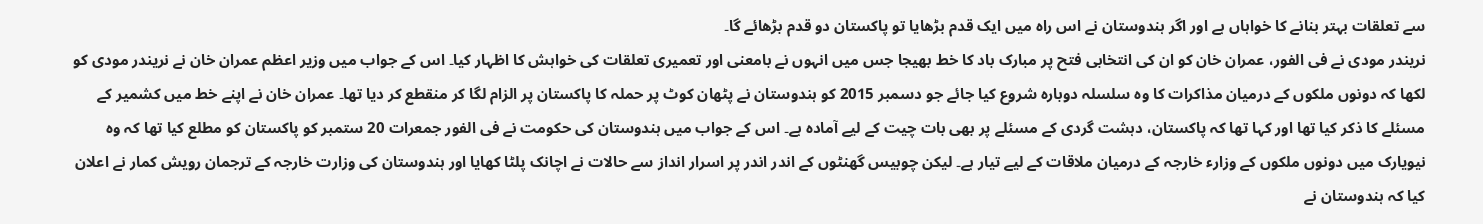سے تعلقات بہتر بنانے کا خواہاں ہے اور اگر ہندوستان نے اس راہ میں ایک قدم بڑھایا تو پاکستان دو قدم بڑھائے گا۔
نریندر مودی نے فی الفور، عمران خان کو ان کی انتخابی فتح پر مبارک باد کا خط بھیجا جس میں انہوں نے بامعنی اور تعمیری تعلقات کی خواہش کا اظہار کیا۔ اس کے جواب میں وزیر اعظم عمران خان نے نریندر مودی کو لکھا کہ دونوں ملکوں کے درمیان مذاکرات کا وہ سلسلہ دوبارہ شروع کیا جائے جو دسمبر 2015 کو ہندوستان نے پٹھان کوٹ پر حملہ کا پاکستان پر الزام لگا کر منقطع کر دیا تھا۔ عمران خان نے اپنے خط میں کشمیر کے مسئلے کا ذکر کیا تھا اور کہا تھا کہ پاکستان، دہشت گردی کے مسئلے پر بھی بات چیت کے لیے آمادہ ہے۔ اس کے جواب میں ہندوستان کی حکومت نے فی الفور جمعرات 20 ستمبر کو پاکستان کو مطلع کیا تھا کہ وہ نیویارک میں دونوں ملکوں کے وزارء خارجہ کے درمیان ملاقات کے لیے تیار ہے۔ لیکن چوبیس گھنٹوں کے اندر اندر پر اسرار انداز سے حالات نے اچانک پلٹا کھایا اور ہندوستان کی وزارت خارجہ کے ترجمان رویش کمار نے اعلان کیا کہ ہندوستان نے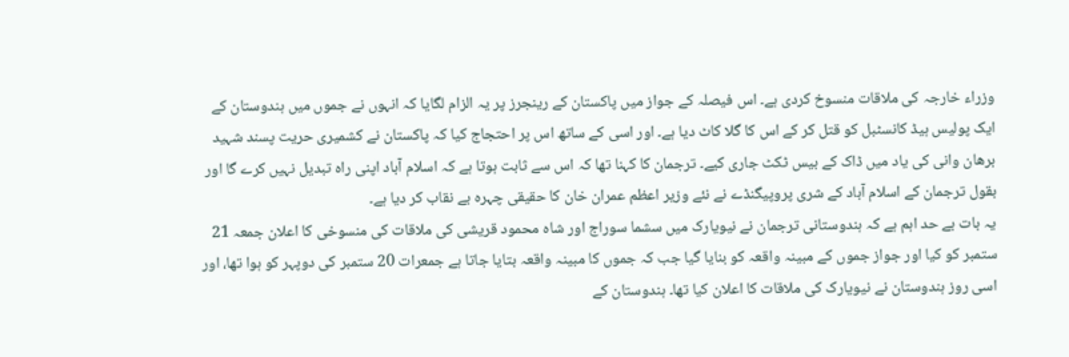وزراء خارجہ کی ملاقات منسوخ کردی ہے۔ اس فیصلہ کے جواز میں پاکستان کے رینجرز پر یہ الزام لگایا کہ انہوں نے جموں میں ہندوستان کے ایک پولیس ہیڈ کانسٹبل کو قتل کر کے اس کا گلا کاٹ دیا ہے۔ اور اسی کے ساتھ اس پر احتجاج کیا کہ پاکستان نے کشمیری حریت پسند شہید برھان وانی کی یاد میں ڈاک کے بیس ٹکٹ جاری کیے۔ ترجمان کا کہنا تھا کہ اس سے ثابت ہوتا ہے کہ اسلام آباد اپنی راہ تبدیل نہیں کرے گا اور بقول ترجمان کے اسلام آباد کے شری پروپیگنڈے نے نئے وزیر اعظم عمران خان کا حقیقی چہرہ بے نقاب کر دیا ہے۔
یہ بات بے حد اہم ہے کہ ہندوستانی ترجمان نے نیویارک میں سشما سوراج اور شاہ محمود قریشی کی ملاقات کی منسوخی کا اعلان جمعہ 21 ستمبر کو کیا اور جواز جموں کے مبینہ واقعہ کو بنایا گیا جب کہ جموں کا مبینہ واقعہ بتایا جاتا ہے جمعرات 20 ستمبر کی دوپہر کو ہوا تھا، اور اسی روز ہندوستان نے نیویارک کی ملاقات کا اعلان کیا تھا۔ ہندوستان کے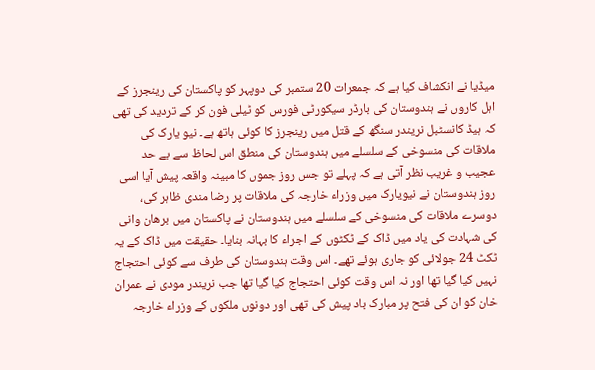میڈیا نے انکشاف کیا ہے کہ جمعرات 20 ستمبر کی دوپہر کو پاکستان کی رینجرز کے اہل کاروں نے ہندوستان کی بارڈر سیکورٹی فورس کو ٹیلی فون کر کے تردید کی تھی کہ ہیڈ کانسٹبل نریندر سنگھ کے قتل میں رینجرز کا کوئی ہاتھ ہے۔ نیو یارک کی ملاقات کی منسوخی کے سلسلے میں ہندوستان کی منطق اس لحاظ سے بے حد عجیب و غریب نظر آتی ہے کہ پہلے تو جس روز جموں کا مبینہ واقعہ پیش آیا اسی روز ہندوستان نے نیویارک میں وزراء خارجہ کی ملاقات پر رضا مندی ظاہر کی، دوسرے ملاقات کی منسوخی کے سلسلے میں ہندوستان نے پاکستان میں برھان وانی کی شہادت کی یاد میں ڈاک کے ٹکٹوں کے اجراء کا بہانہ بنایا۔ حقیقت میں ڈاک کے یہ ٹکٹ 24 جولائی کو جاری ہوئے تھے۔ اس وقت ہندوستان کی طرف سے کوئی احتجاج نہیں کیا گیا تھا اور نہ اس وقت کوئی احتجاج کیا گیا تھا جب نریندر مودی نے عمران خان کو ان کی فتح پر مبارک باد پیش کی تھی اور دونوں ملکوں کے وزراء خارجہ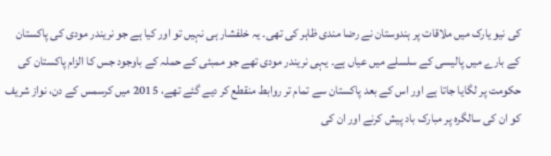کی نیو یارک میں ملاقات پر ہندوستان نے رضا مندی ظاہر کی تھی۔ یہ خلفشار ہی نہیں تو اور کیا ہے جو نریندر مودی کی پاکستان کے بارے میں پالیسی کے سلسلے میں عیاں ہے۔ یہی نریندر مودی تھے جو ممبئی کے حملہ کے باوجود جس کا الزام پاکستان کی حکومت پر لگایا جاتا ہے اور اس کے بعد پاکستان سے تمام تر روابط منقطع کر دیے گئے تھے، 2015 میں کرسمس کے دن، نواز شریف کو ان کی سالگرہ پر مبارک باد پیش کرنے اور ان کی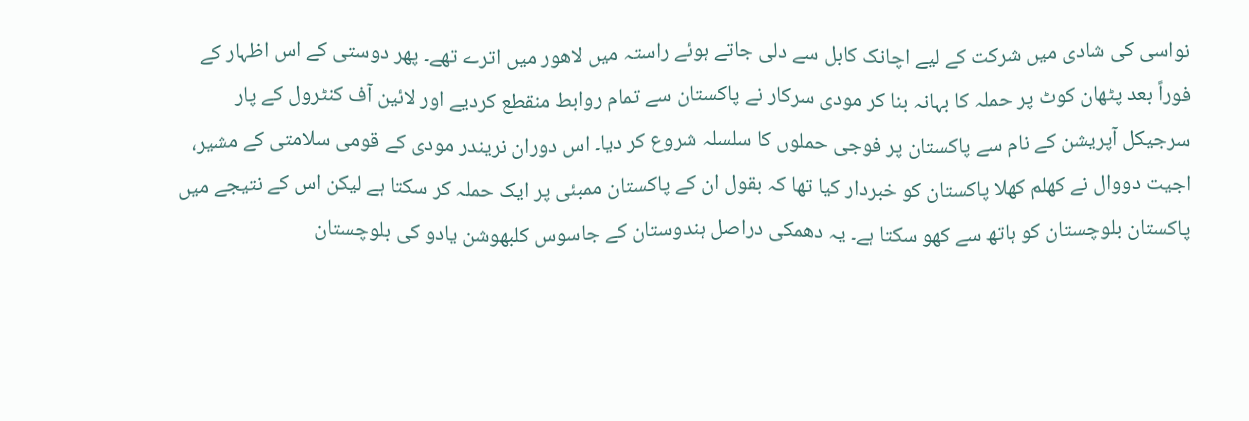نواسی کی شادی میں شرکت کے لیے اچانک کابل سے دلی جاتے ہوئے راستہ میں لاھور میں اترے تھے۔ پھر دوستی کے اس اظہار کے فوراً بعد پٹھان کوٹ پر حملہ کا بہانہ بنا کر مودی سرکار نے پاکستان سے تمام روابط منقطع کردیے اور لائین آف کنٹرول کے پار سرجیکل آپریشن کے نام سے پاکستان پر فوجی حملوں کا سلسلہ شروع کر دیا۔ اس دوران نریندر مودی کے قومی سلامتی کے مشیر، اجیت دووال نے کھلم کھلا پاکستان کو خبردار کیا تھا کہ بقول ان کے پاکستان ممبئی پر ایک حملہ کر سکتا ہے لیکن اس کے نتیجے میں پاکستان بلوچستان کو ہاتھ سے کھو سکتا ہے۔ یہ دھمکی دراصل ہندوستان کے جاسوس کلبھوشن یادو کی بلوچستان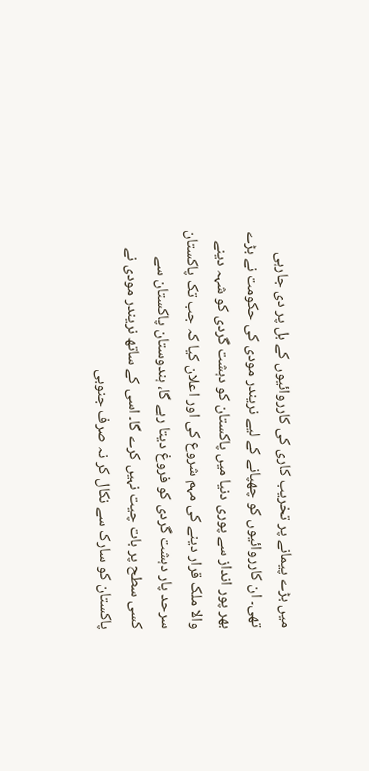میں بڑے پیمانے پر تخریب کاری کی کارروائیوں کے بل پر دی جارہی تھی۔ ان کارروائیوں کو چھپانے کے لیے نریندر مودی کی حکومت نے بڑے بھر پور انداز سے پوری دنیا میں پاکستان کو دہشت گردی کو شہہ دینے والا ملک قرار دینے کی مہم شروع کی اور اعلان کیا کہ جب تک پاکستان سرحد پار دہشت گردی کو فروغ دیتا رہے گا، ہندوستان پاکستان سے کسی سطح پر بات چیت نہیں کرے گا۔ اسی کے ساتھ نریندر مودی نے پاکستان کو سارک سے نکال کر نہ صرف جنوبی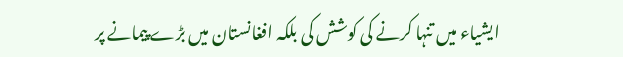ایشیاء میں تنہا کرنے کی کوشش کی بلکہ افغانستان میں بڑے پیمانے پر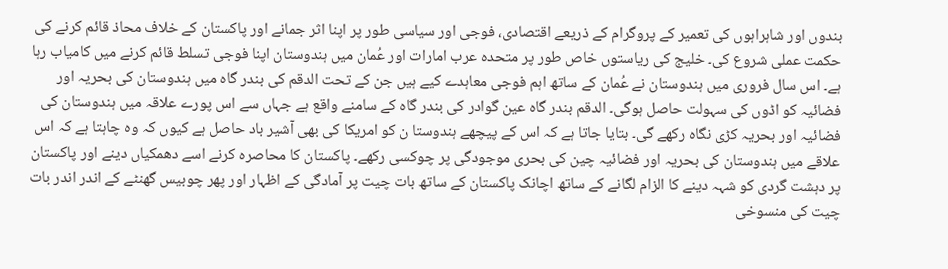بندوں اور شاہراہوں کی تعمیر کے پروگرام کے ذریعے اقتصادی، فوجی اور سیاسی طور پر اپنا اثر جمانے اور پاکستان کے خلاف محاذ قائم کرنے کی حکمت عملی شروع کی۔ خلیج کی ریاستوں خاص طور پر متحدہ عرب امارات اور عُمان میں ہندوستان اپنا فوجی تسلط قائم کرنے میں کامیاب رہا ہے۔ اس سال فروری میں ہندوستان نے عُمان کے ساتھ اہم فوجی معاہدے کیے ہیں جن کے تحت الدقم کی بندر گاہ میں ہندوستان کی بحریہ اور فضائیہ کو اڈوں کی سہولت حاصل ہوگی۔ الدقم بندر گاہ عین گوادر کی بندر گاہ کے سامنے واقع ہے جہاں سے اس پورے علاقہ میں ہندوستان کی فضائیہ اور بحریہ کڑی نگاہ رکھے گی۔ بتایا جاتا ہے کہ اس کے پیچھے ہندوستا ن کو امریکا کی بھی آشیر باد حاصل ہے کیوں کہ وہ چاہتا ہے کہ اس علاقے میں ہندوستان کی بحریہ اور فضائیہ چین کی بحری موجودگی پر چوکسی رکھے۔ پاکستان کا محاصرہ کرنے اسے دھمکیاں دینے اور پاکستان پر دہشت گردی کو شہہ دینے کا الزام لگانے کے ساتھ اچانک پاکستان کے ساتھ بات چیت پر آمادگی کے اظہار اور پھر چوبیس گھنٹے کے اندر اندر بات چیت کی منسوخی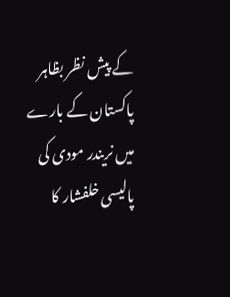کے پیش نظر بظاہر پاکستان کے بارے میں نریندر مودی کی پالیسی خلفشار کا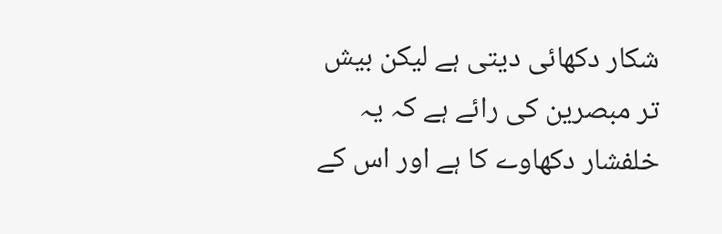شکار دکھائی دیتی ہے لیکن بیش تر مبصرین کی رائے ہے کہ یہ خلفشار دکھاوے کا ہے اور اس کے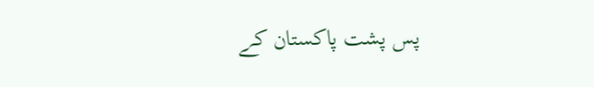پس پشت پاکستان کے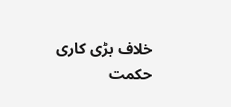خلاف بڑی کاری حکمت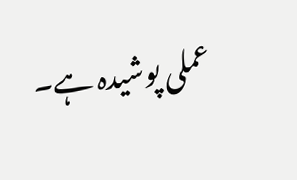عملی پوشیدہ ہے۔